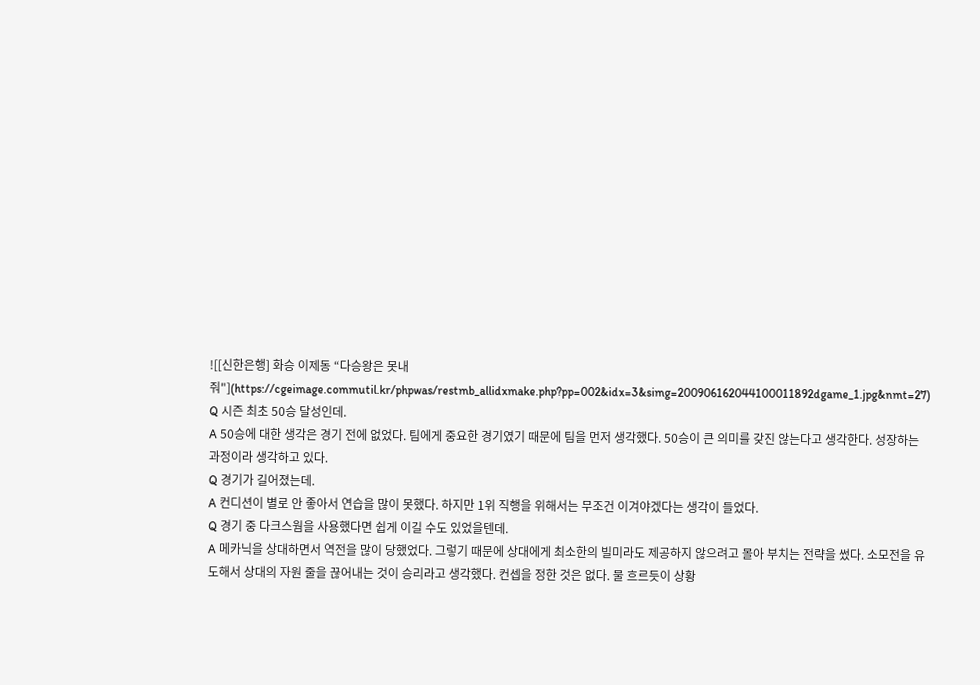![[신한은행] 화승 이제동 “다승왕은 못내줘"](https://cgeimage.commutil.kr/phpwas/restmb_allidxmake.php?pp=002&idx=3&simg=200906162044100011892dgame_1.jpg&nmt=27)
Q 시즌 최초 50승 달성인데.
A 50승에 대한 생각은 경기 전에 없었다. 팀에게 중요한 경기였기 때문에 팀을 먼저 생각했다. 50승이 큰 의미를 갖진 않는다고 생각한다. 성장하는 과정이라 생각하고 있다.
Q 경기가 길어졌는데.
A 컨디션이 별로 안 좋아서 연습을 많이 못했다. 하지만 1위 직행을 위해서는 무조건 이겨야겠다는 생각이 들었다.
Q 경기 중 다크스웜을 사용했다면 쉽게 이길 수도 있었을텐데.
A 메카닉을 상대하면서 역전을 많이 당했었다. 그렇기 때문에 상대에게 최소한의 빌미라도 제공하지 않으려고 몰아 부치는 전략을 썼다. 소모전을 유도해서 상대의 자원 줄을 끊어내는 것이 승리라고 생각했다. 컨셉을 정한 것은 없다. 물 흐르듯이 상황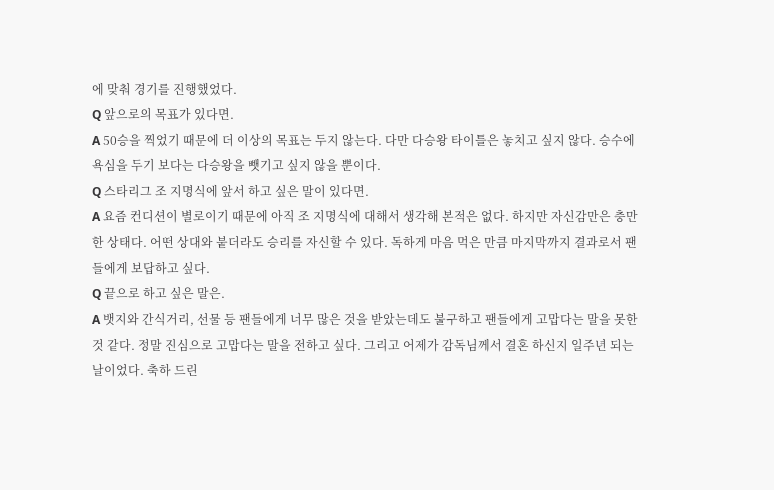에 맞춰 경기를 진행했었다.
Q 앞으로의 목표가 있다면.
A 50승을 찍었기 때문에 더 이상의 목표는 두지 않는다. 다만 다승왕 타이틀은 놓치고 싶지 않다. 승수에 욕심을 두기 보다는 다승왕을 뺏기고 싶지 않을 뿐이다.
Q 스타리그 조 지명식에 앞서 하고 싶은 말이 있다면.
A 요즘 컨디션이 별로이기 때문에 아직 조 지명식에 대해서 생각해 본적은 없다. 하지만 자신감만은 충만한 상태다. 어떤 상대와 붙더라도 승리를 자신할 수 있다. 독하게 마음 먹은 만큼 마지막까지 결과로서 팬들에게 보답하고 싶다.
Q 끝으로 하고 싶은 말은.
A 뱃지와 간식거리, 선물 등 팬들에게 너무 많은 것을 받았는데도 불구하고 팬들에게 고맙다는 말을 못한 것 같다. 정말 진심으로 고맙다는 말을 전하고 싶다. 그리고 어제가 감독님께서 결혼 하신지 일주년 되는 날이었다. 축하 드린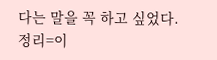다는 말을 꼭 하고 싶었다.
정리=이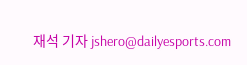재석 기자 jshero@dailyesports.com